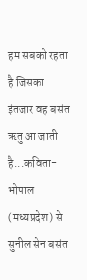हम सबको रहता है जिसका इंतजार वह बसंत ऋतु आ जाती है...कविता-
भोपाल (मध्यप्रदेश) से सुनील सेन बसंत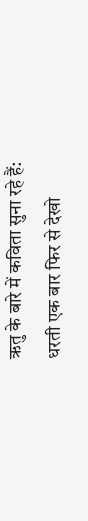ऋतु के बारे में कविता सुना रहे हैं:
धरती एक बार फिर से देखो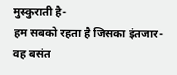मुस्कुराती है-
हम सबको रहता है जिसका इंतजार-
वह बसंत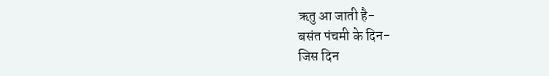ऋतु आ जाती है-
बसंत पंचमी के दिन-
जिस दिन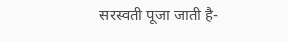सरस्वती पूजा जाती है-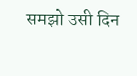समझो उसी दिन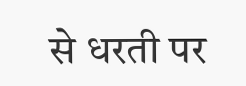से धरती पर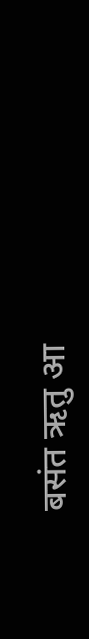बसंत ऋतु आ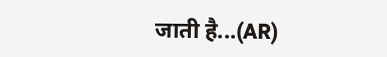जाती है...(AR)